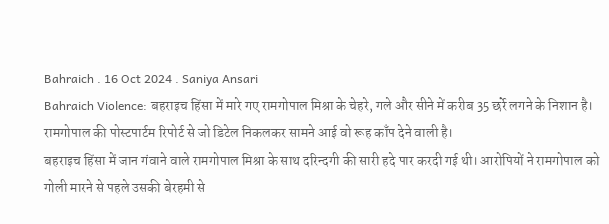Bahraich . 16 Oct 2024 . Saniya Ansari
Bahraich Violence: बहराइच हिंसा में मारे गए रामगोपाल मिश्रा के चेहरे, गले और सीने में करीब 35 छर्रे लगने के निशान है। रामगोपाल की पोस्टपार्टम रिपोर्ट से जो डिटेल निकलकर सामने आई वो रूह काँप देने वाली है।
बहराइच हिंसा में जान गंवाने वाले रामगोपाल मिश्रा के साथ दरिन्दगी की सारी हदे पार करदी गई थी। आरोपियों ने रामगोपाल को गोली मारने से पहले उसकी बेरहमी से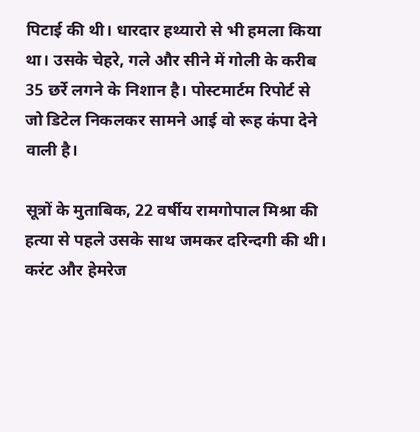पिटाई की थी। धारदार हथ्यारो से भी हमला किया था। उसके चेहरे, गले और सीने में गोली के करीब 35 छर्रे लगने के निशान है। पोस्टमार्टम रिपोर्ट से जो डिटेल निकलकर सामने आई वो रूह कंपा देने वाली है।

सूत्रों के मुताबिक, 22 वर्षीय रामगोपाल मिश्रा की हत्या से पहले उसके साथ जमकर दरिन्दगी की थी। करंट और हेमरेज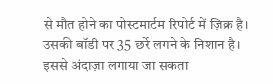से मौत होने का पोस्टमार्टम रिपोर्ट में ज़िक्र है। उसकी बॉडी पर 35 छर्रे लगने के निशान है। इससे अंदाज़ा लगाया जा सकता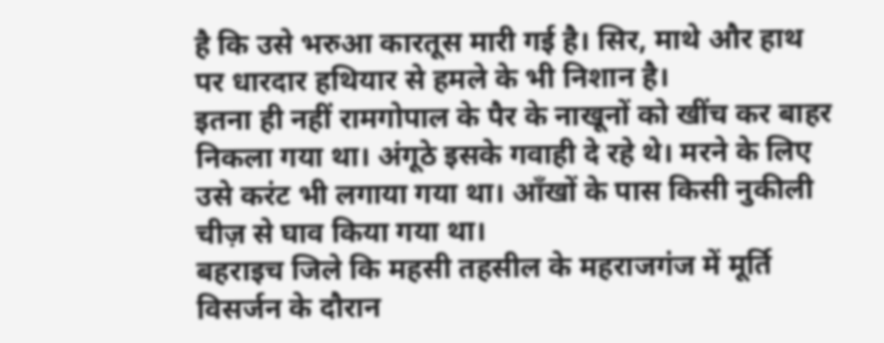है कि उसे भरुआ कारतूस मारी गई है। सिर, माथे और हाथ पर धारदार हथियार से हमले के भी निशान है।
इतना ही नहीं रामगोपाल के पैर के नाखूनों को खींच कर बाहर निकला गया था। अंगूठे इसके गवाही दे रहे थे। मरने के लिए उसे करंट भी लगाया गया था। आँखों के पास किसी नुकीली चीज़ से घाव किया गया था।
बहराइच जिले कि महसी तहसील के महराजगंज में मूर्ति विसर्जन के दौरान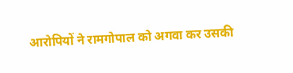आरोपियों ने रामगोपाल को अगवा कर उसकी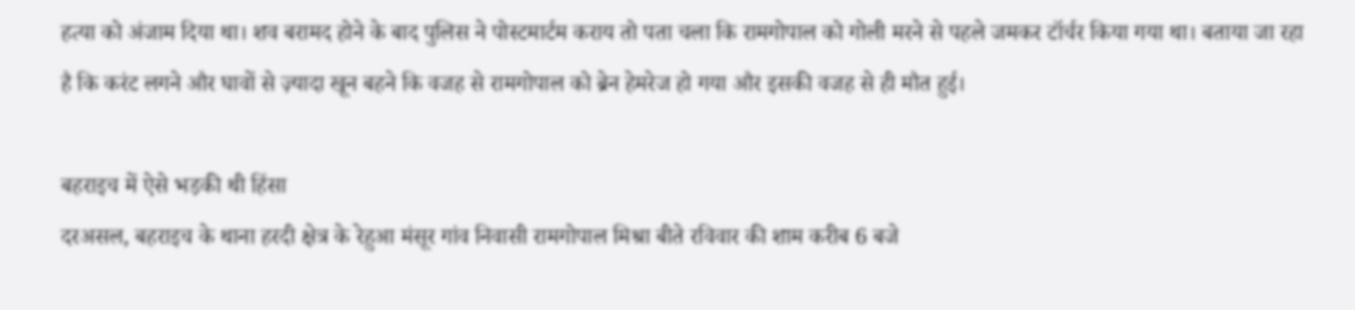हत्या को अंजाम दिया था। शव बरामद होने के बाद पुलिस ने पोस्टमार्टम कराय तो पता चला कि रामगोपाल को गोली मरने से पहले जमकर टॉर्चर किया गया था। बताया जा रहा है कि करंट लगने और घावों से ज़्यादा खून बहने कि वजह से रामगोपाल को ब्रेन हेमरेज हो गया और इसकी वजह से ही मौत हुई।

बहराइच में ऐसे भड़की थी हिंसा
दरअसल, बहराइच के थाना हरदी क्षेत्र के रेहुआ मंसूर गांव निवासी रामगोपाल मिश्रा बीते रविवार की शाम करीब 6 बजे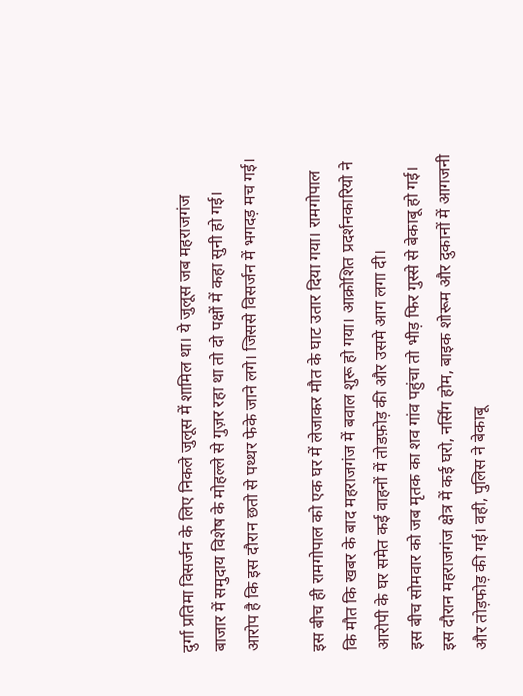दुर्गा प्रतिमा विसर्जन के लिए निकले जुलूस में शामिल था। ये जुलूस जब महराजगंज बाजार में समुदाय विशेष के मोहल्ले से गुज़र रहा था तो दो पक्षों में कहा सुनी हो गई। आरोप है कि इस दौरान छतो से पथ्थर फेके जाने लगे। जिससे विसर्जन में भगदड़ मच गई।

इस बीच ही रामगोपाल को एक घर में लेजाकर मौत के घाट उतार दिया गया। रामगोपाल कि मौत कि खबर के बाद महराजगंज में बवाल शुरू हो गया। आक्रोशित प्रदर्शनकारियो ने आरोपी के घर समेत कई वाहनों में तोडफ़ोड़ की और उसमे आग लगा दी।
इस बीच सोमवार को जब मृतक का शव गांव पहुंचा तो भीड़ फिर गुस्से से बेकाबू हो गई। इस दौरान महराजगंज क्षेत्र में कई घरो, नर्सिंग होम, बाइक शोरूम और दुकानों में आगजनी और तोड़फोड़ की गई। वही, पुलिस ने बेकाबू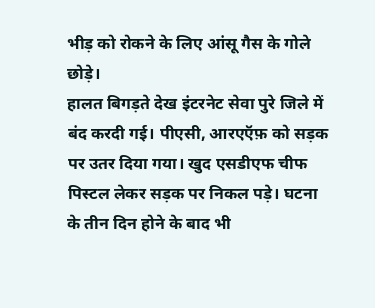भीड़ को रोकने के लिए आंसू गैस के गोले छोड़े।
हालत बिगड़ते देख इंटरनेट सेवा पुरे जिले में बंद करदी गई। पीएसी, आरएऍफ़ को सड़क पर उतर दिया गया। खुद एसडीएफ चीफ पिस्टल लेकर सड़क पर निकल पड़े। घटना के तीन दिन होने के बाद भी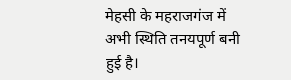मेहसी के महराजगंज में अभी स्थिति तनयपूर्ण बनी हुई है।